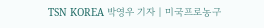TSN KOREA 박영우 기자 | 미국프로농구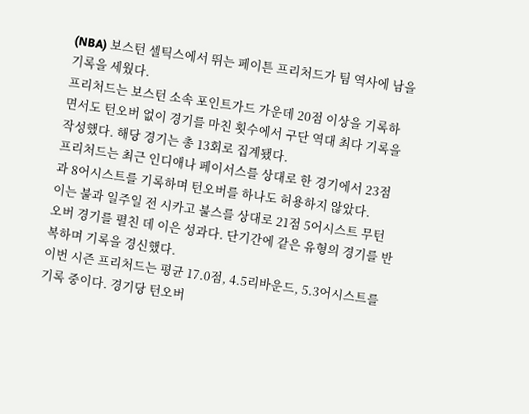(NBA) 보스턴 셀틱스에서 뛰는 페이튼 프리처드가 팀 역사에 남을 기록을 세웠다.
프리처드는 보스턴 소속 포인트가드 가운데 20점 이상을 기록하면서도 턴오버 없이 경기를 마친 횟수에서 구단 역대 최다 기록을 작성했다. 해당 경기는 총 13회로 집계됐다.
프리처드는 최근 인디애나 페이서스를 상대로 한 경기에서 23점과 8어시스트를 기록하며 턴오버를 하나도 허용하지 않았다.
이는 불과 일주일 전 시카고 불스를 상대로 21점 5어시스트 무턴오버 경기를 펼친 데 이은 성과다. 단기간에 같은 유형의 경기를 반복하며 기록을 경신했다.
이번 시즌 프리처드는 평균 17.0점, 4.5리바운드, 5.3어시스트를 기록 중이다. 경기당 턴오버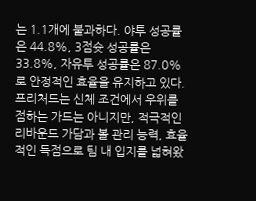는 1.1개에 불과하다. 야투 성공률은 44.8%, 3점슛 성공률은 33.8%, 자유투 성공률은 87.0%로 안정적인 효율을 유지하고 있다.
프리처드는 신체 조건에서 우위를 점하는 가드는 아니지만, 적극적인 리바운드 가담과 볼 관리 능력, 효율적인 득점으로 팀 내 입지를 넓혀왔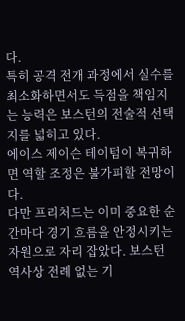다.
특히 공격 전개 과정에서 실수를 최소화하면서도 득점을 책임지는 능력은 보스턴의 전술적 선택지를 넓히고 있다.
에이스 제이슨 테이텀이 복귀하면 역할 조정은 불가피할 전망이다.
다만 프리처드는 이미 중요한 순간마다 경기 흐름을 안정시키는 자원으로 자리 잡았다. 보스턴 역사상 전례 없는 기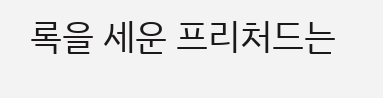록을 세운 프리처드는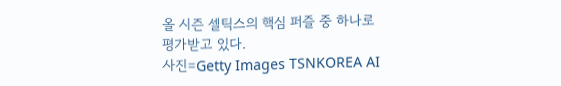올 시즌 셀틱스의 핵심 퍼즐 중 하나로 평가받고 있다.
사진=Getty Images TSNKOREA AI